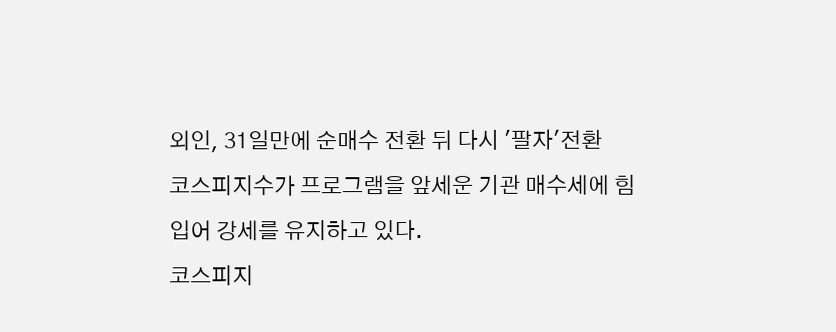외인, 31일만에 순매수 전환 뒤 다시 '팔자'전환
코스피지수가 프로그램을 앞세운 기관 매수세에 힘입어 강세를 유지하고 있다.
코스피지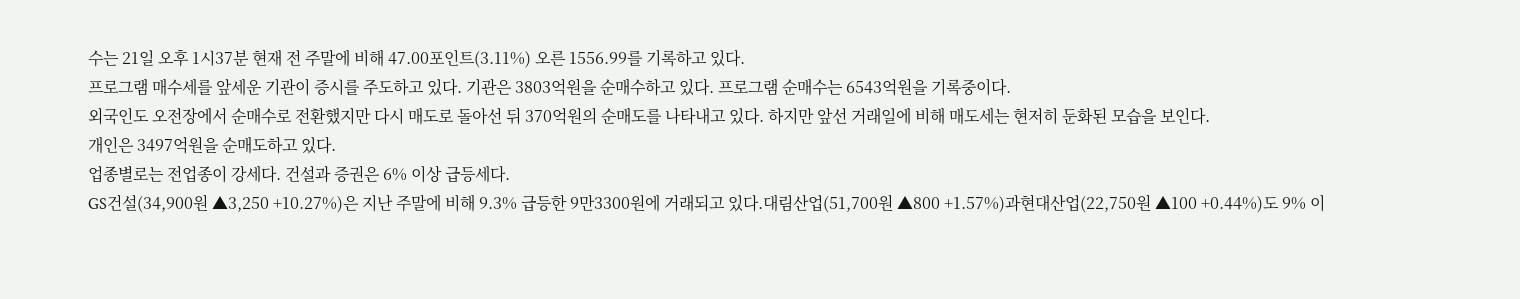수는 21일 오후 1시37분 현재 전 주말에 비해 47.00포인트(3.11%) 오른 1556.99를 기록하고 있다.
프로그램 매수세를 앞세운 기관이 증시를 주도하고 있다. 기관은 3803억원을 순매수하고 있다. 프로그램 순매수는 6543억원을 기록중이다.
외국인도 오전장에서 순매수로 전환했지만 다시 매도로 돌아선 뒤 370억원의 순매도를 나타내고 있다. 하지만 앞선 거래일에 비해 매도세는 현저히 둔화된 모습을 보인다.
개인은 3497억원을 순매도하고 있다.
업종별로는 전업종이 강세다. 건설과 증권은 6% 이상 급등세다.
GS건설(34,900원 ▲3,250 +10.27%)은 지난 주말에 비해 9.3% 급등한 9만3300원에 거래되고 있다.대림산업(51,700원 ▲800 +1.57%)과현대산업(22,750원 ▲100 +0.44%)도 9% 이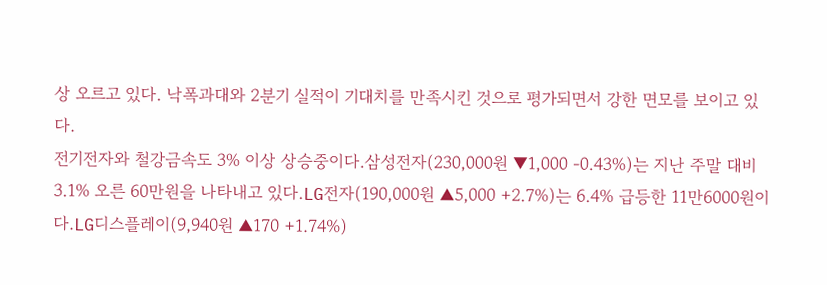상 오르고 있다. 낙폭과대와 2분기 실적이 기대치를 만족시킨 것으로 평가되면서 강한 면모를 보이고 있다.
전기전자와 철강금속도 3% 이상 상승중이다.삼성전자(230,000원 ▼1,000 -0.43%)는 지난 주말 대비 3.1% 오른 60만원을 나타내고 있다.LG전자(190,000원 ▲5,000 +2.7%)는 6.4% 급등한 11만6000원이다.LG디스플레이(9,940원 ▲170 +1.74%)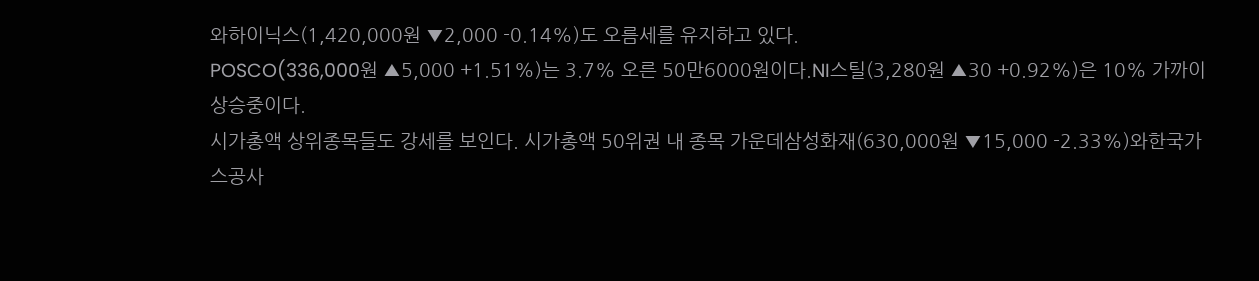와하이닉스(1,420,000원 ▼2,000 -0.14%)도 오름세를 유지하고 있다.
POSCO(336,000원 ▲5,000 +1.51%)는 3.7% 오른 50만6000원이다.NI스틸(3,280원 ▲30 +0.92%)은 10% 가까이 상승중이다.
시가총액 상위종목들도 강세를 보인다. 시가총액 50위권 내 종목 가운데삼성화재(630,000원 ▼15,000 -2.33%)와한국가스공사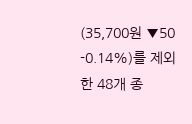(35,700원 ▼50 -0.14%)를 제외한 48개 종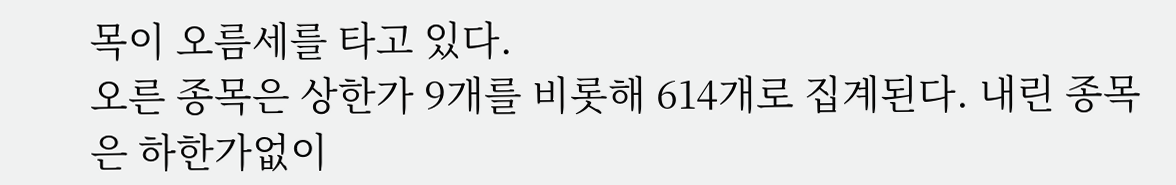목이 오름세를 타고 있다.
오른 종목은 상한가 9개를 비롯해 614개로 집계된다. 내린 종목은 하한가없이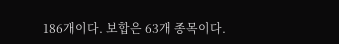186개이다. 보합은 63개 종목이다.